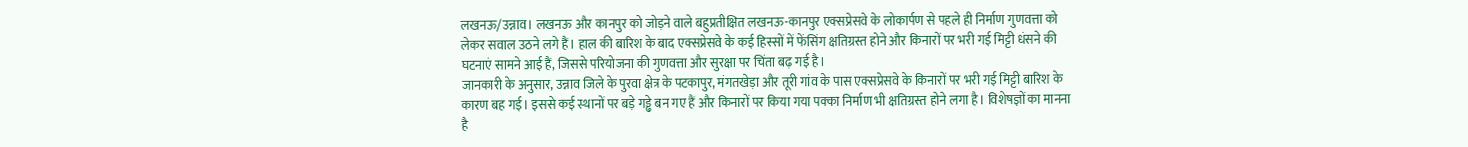लखनऊ/उन्नाव। लखनऊ और कानपुर को जोड़ने वाले बहुप्रतीक्षित लखनऊ-कानपुर एक्सप्रेसवे के लोकार्पण से पहले ही निर्माण गुणवत्ता को लेकर सवाल उठने लगे हैं। हाल की बारिश के बाद एक्सप्रेसवे के कई हिस्सों में फेंसिंग क्षतिग्रस्त होने और किनारों पर भरी गई मिट्टी धंसने की घटनाएं सामने आई हैं, जिससे परियोजना की गुणवत्ता और सुरक्षा पर चिंता बढ़ गई है।
जानकारी के अनुसार, उन्नाव जिले के पुरवा क्षेत्र के पटकापुर, मंगतखेड़ा और तूरी गांव के पास एक्सप्रेसवे के किनारों पर भरी गई मिट्टी बारिश के कारण बह गई। इससे कई स्थानों पर बड़े गड्ढे बन गए हैं और किनारों पर किया गया पक्का निर्माण भी क्षतिग्रस्त होने लगा है। विशेषज्ञों का मानना है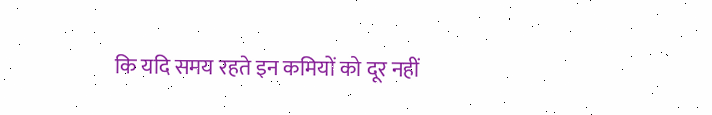कि यदि समय रहते इन कमियों को दूर नहीं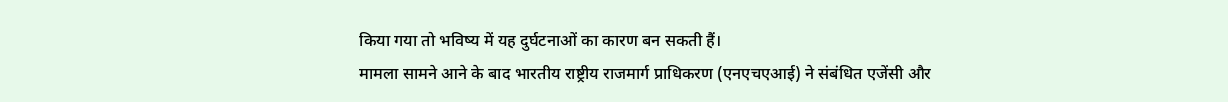किया गया तो भविष्य में यह दुर्घटनाओं का कारण बन सकती हैं।
मामला सामने आने के बाद भारतीय राष्ट्रीय राजमार्ग प्राधिकरण (एनएचएआई) ने संबंधित एजेंसी और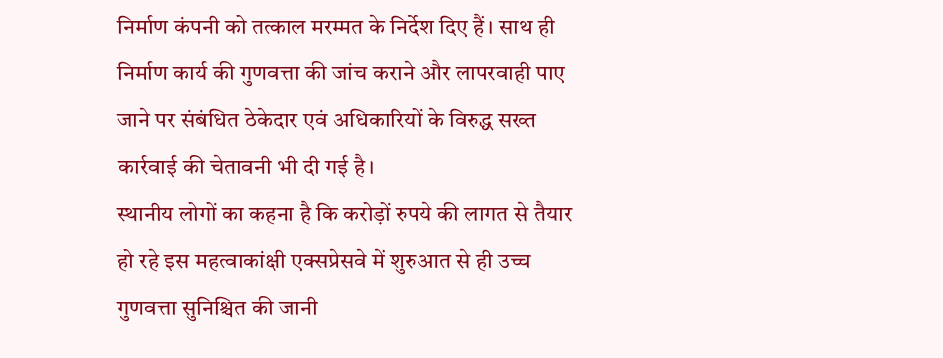निर्माण कंपनी को तत्काल मरम्मत के निर्देश दिए हैं। साथ ही निर्माण कार्य की गुणवत्ता की जांच कराने और लापरवाही पाए जाने पर संबंधित ठेकेदार एवं अधिकारियों के विरुद्ध सख्त कार्रवाई की चेतावनी भी दी गई है।
स्थानीय लोगों का कहना है कि करोड़ों रुपये की लागत से तैयार हो रहे इस महत्वाकांक्षी एक्सप्रेसवे में शुरुआत से ही उच्च गुणवत्ता सुनिश्चित की जानी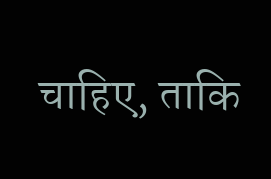चाहिए, ताकि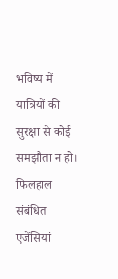भविष्य में यात्रियों की सुरक्षा से कोई समझौता न हो।
फिलहाल संबंधित एजेंसियां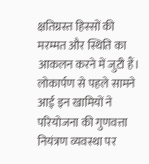क्षतिग्रस्त हिस्सों की मरम्मत और स्थिति का आकलन करने में जुटी हैं। लोकार्पण से पहले सामने आई इन खामियों ने परियोजना की गुणवत्ता नियंत्रण व्यवस्था पर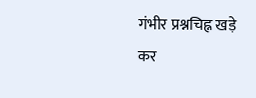गंभीर प्रश्नचिह्न खड़े कर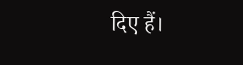दिए हैं।